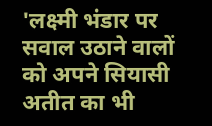'लक्ष्मी भंडार पर सवाल उठाने वालों को अपने सियासी अतीत का भी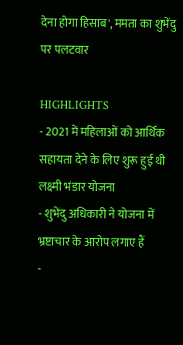देना होगा हिसाब', ममता का शुभेंदु पर पलटवार

HIGHLIGHTS
- 2021 में महिलाओं को आर्थिक सहायता देने के लिए शुरू हुई थी लक्ष्मी भंडार योजना
- शुभेंदु अधिकारी ने योजना में भ्रष्टाचार के आरोप लगाए हैं
-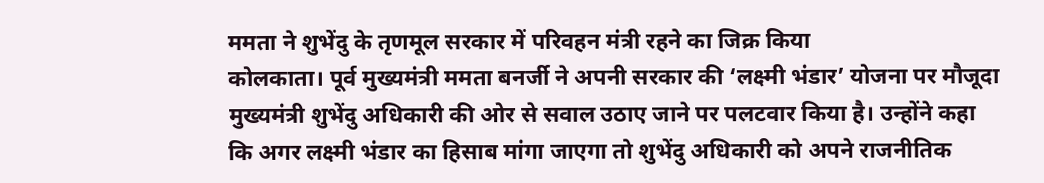ममता ने शुभेंदु के तृणमूल सरकार में परिवहन मंत्री रहने का जिक्र किया
कोलकाता। पूर्व मुख्यमंत्री ममता बनर्जी ने अपनी सरकार की ‘लक्ष्मी भंडार’ योजना पर मौजूदा मुख्यमंत्री शुभेंदु अधिकारी की ओर से सवाल उठाए जाने पर पलटवार किया है। उन्होंने कहा कि अगर लक्ष्मी भंडार का हिसाब मांगा जाएगा तो शुभेंदु अधिकारी को अपने राजनीतिक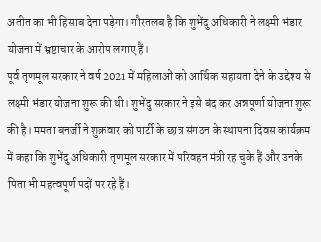अतीत का भी हिसाब देना पड़ेगा। गौरतलब है कि शुभेंदु अधिकारी ने लक्ष्मी भंडार योजना में भ्रष्टाचार के आरोप लगाए हैं।
पूर्व तृणमूल सरकार ने वर्ष 2021 में महिलाओं को आर्थिक सहायता देने के उद्देश्य से लक्ष्मी भंडार योजना शुरू की थी। शुभेंदु सरकार ने इसे बंद कर अन्नपूर्णा योजना शुरू की है। ममता बनर्जी ने शुक्रवार को पार्टी के छात्र संगठन के स्थापना दिवस कार्यक्रम में कहा कि शुभेंदु अधिकारी तृणमूल सरकार में परिवहन मंत्री रह चुके हैं और उनके पिता भी महत्वपूर्ण पदों पर रहे हैं।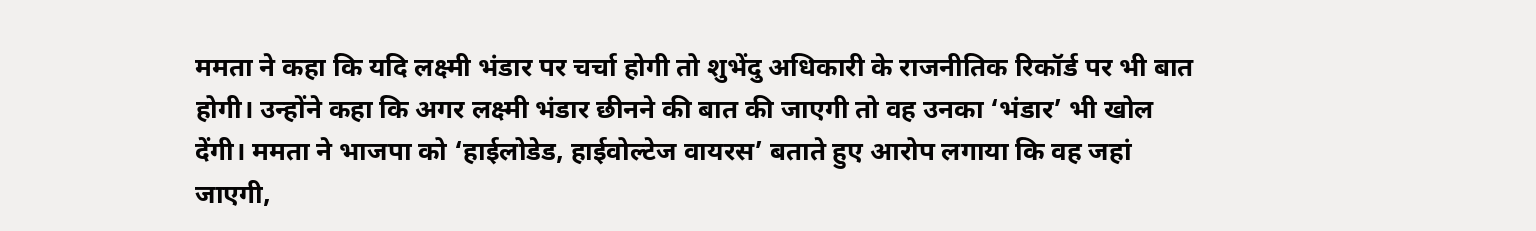ममता ने कहा कि यदि लक्ष्मी भंडार पर चर्चा होगी तो शुभेंदु अधिकारी के राजनीतिक रिकॉर्ड पर भी बात होगी। उन्होंने कहा कि अगर लक्ष्मी भंडार छीनने की बात की जाएगी तो वह उनका ‘भंडार’ भी खोल देंगी। ममता ने भाजपा को ‘हाईलोडेड, हाईवोल्टेज वायरस’ बताते हुए आरोप लगाया कि वह जहां जाएगी,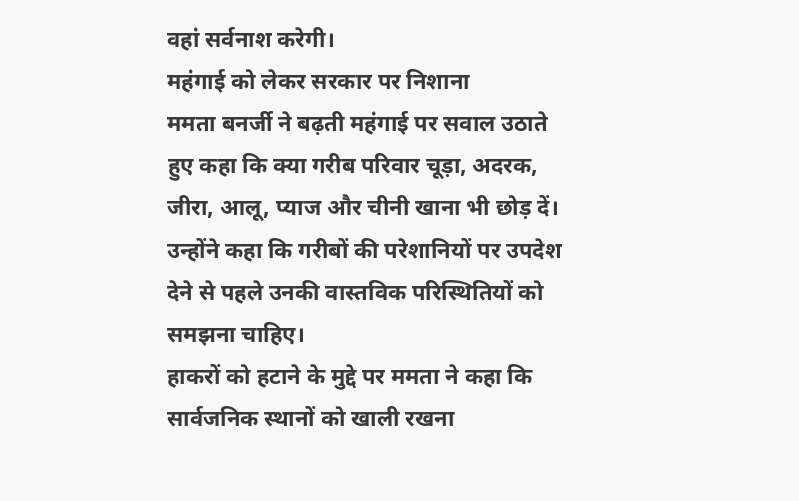वहां सर्वनाश करेगी।
महंगाई को लेकर सरकार पर निशाना
ममता बनर्जी ने बढ़ती महंगाई पर सवाल उठाते हुए कहा कि क्या गरीब परिवार चूड़ा, अदरक, जीरा, आलू, प्याज और चीनी खाना भी छोड़ दें। उन्होंने कहा कि गरीबों की परेशानियों पर उपदेश देने से पहले उनकी वास्तविक परिस्थितियों को समझना चाहिए।
हाकरों को हटाने के मुद्दे पर ममता ने कहा कि सार्वजनिक स्थानों को खाली रखना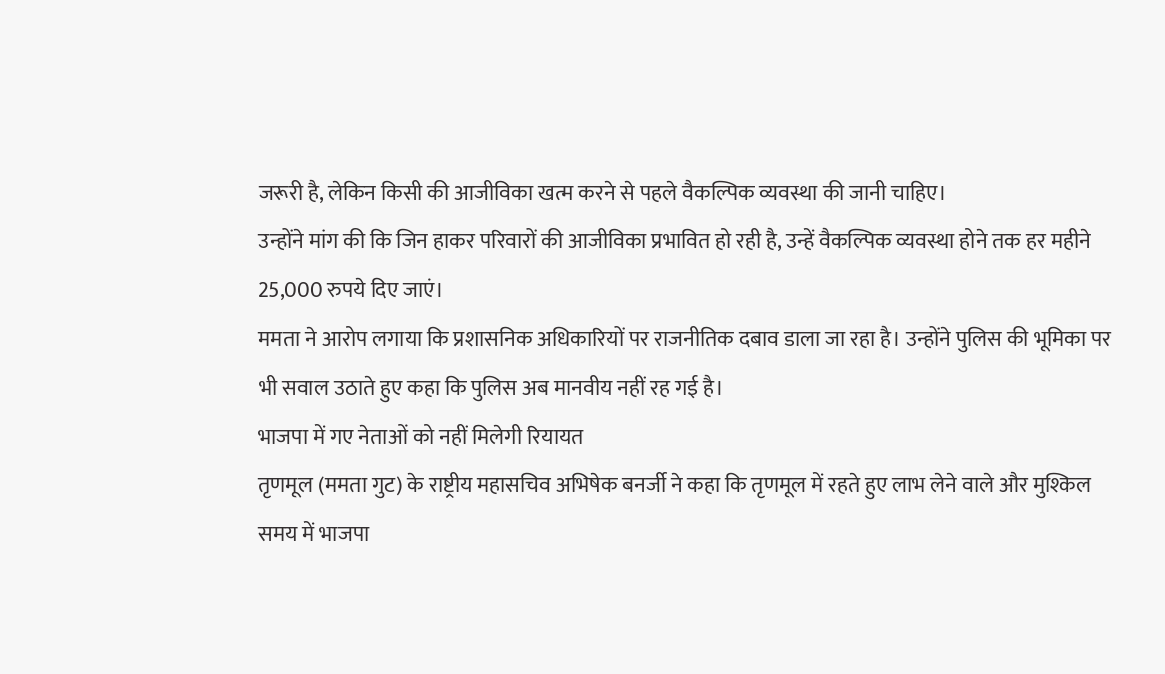जरूरी है, लेकिन किसी की आजीविका खत्म करने से पहले वैकल्पिक व्यवस्था की जानी चाहिए।
उन्होंने मांग की कि जिन हाकर परिवारों की आजीविका प्रभावित हो रही है, उन्हें वैकल्पिक व्यवस्था होने तक हर महीने 25,000 रुपये दिए जाएं।
ममता ने आरोप लगाया कि प्रशासनिक अधिकारियों पर राजनीतिक दबाव डाला जा रहा है। उन्होंने पुलिस की भूमिका पर भी सवाल उठाते हुए कहा कि पुलिस अब मानवीय नहीं रह गई है।
भाजपा में गए नेताओं को नहीं मिलेगी रियायत
तृणमूल (ममता गुट) के राष्ट्रीय महासचिव अभिषेक बनर्जी ने कहा कि तृणमूल में रहते हुए लाभ लेने वाले और मुश्किल समय में भाजपा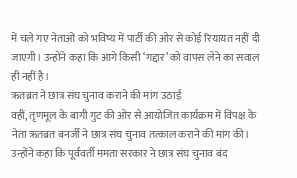में चले गए नेताओं को भविष्य में पार्टी की ओर से कोई रियायत नहीं दी जाएगी। उन्होंने कहा कि आगे किसी ‘गद्दार’ को वापस लेने का सवाल ही नहीं है।
ऋतब्रत ने छात्र संघ चुनाव कराने की मांग उठाई
वहीं, तृणमूल के बागी गुट की ओर से आयोजित कार्यक्रम में विपक्ष के नेता ऋतब्रत बनर्जी ने छात्र संघ चुनाव तत्काल कराने की मांग की। उन्होंने कहा कि पूर्ववर्ती ममता सरकार ने छात्र संघ चुनाव बंद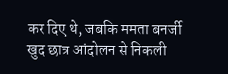कर दिए थे, जबकि ममता बनर्जी खुद छात्र आंदोलन से निकली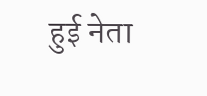हुई नेता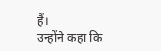हैं।
उन्होंने कहा कि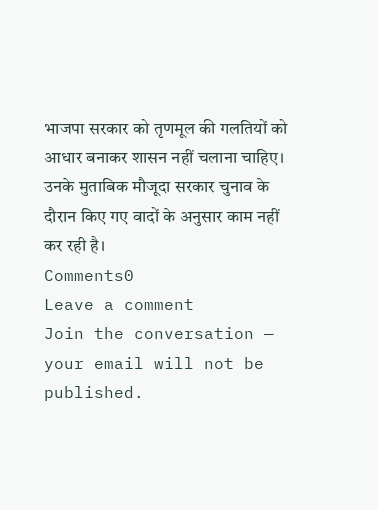भाजपा सरकार को तृणमूल की गलतियों को आधार बनाकर शासन नहीं चलाना चाहिए। उनके मुताबिक मौजूदा सरकार चुनाव के दौरान किए गए वादों के अनुसार काम नहीं कर रही है।
Comments0
Leave a comment
Join the conversation — your email will not be published.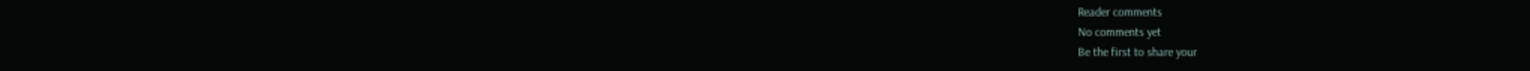Reader comments
No comments yet
Be the first to share your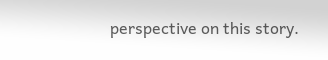perspective on this story.